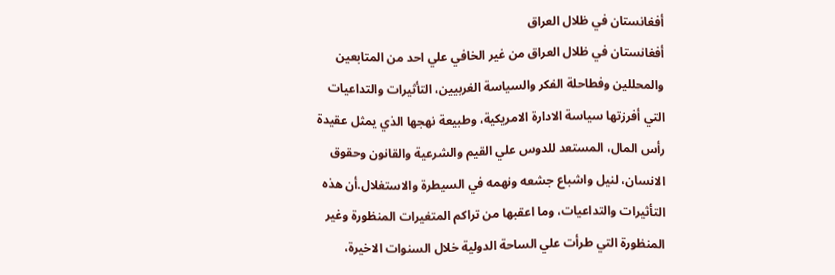أفغانستان في ظلال العراق
أفغانستان في ظلال العراق من غير الخافي علي احد من المتابعين والمحللين وفطاحلة الفكر والسياسة الغربيين، التأثيرات والتداعيات التي أفرزتها سياسة الادارة الامريكية، وطبيعة نهجها الذي يمثل عقيدة رأس المال، المستعد للدوس علي القيم والشرعية والقانون وحقوق الانسان، لنيل واشباع جشعه ونهمه في السيطرة والاستغلال.أن هذه التأثيرات والتداعيات، وما اعقبها من تراكم المتغيرات المنظورة وغير المنظورة التي طرأت علي الساحة الدولية خلال السنوات الاخيرة،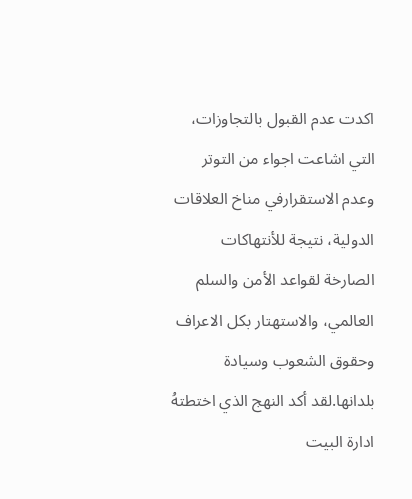اكدت عدم القبول بالتجاوزات، التي اشاعت اجواء من التوتر وعدم الاستقرارفي مناخ العلاقات الدولية، نتيجة للأنتهاكات الصارخة لقواعد الأمن والسلم العالمي، والاستهتار بكل الاعراف وحقوق الشعوب وسيادة بلدانها.لقد أكد النهج الذي اختطتهُ ادارة البيت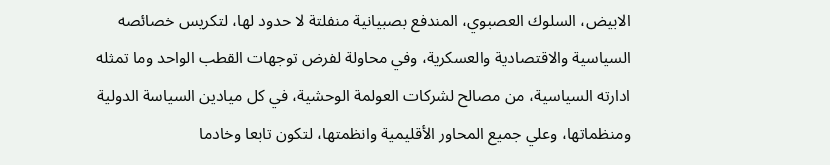الابيض، السلوك العصبوي، المندفع بصبيانية منفلتة لا حدود لها، لتكريس خصائصه السياسية والاقتصادية والعسكرية، وفي محاولة لفرض توجهات القطب الواحد وما تمثله ادارته السياسية، من مصالح لشركات العولمة الوحشية، في كل ميادين السياسة الدولية ومنظماتها، وعلي جميع المحاور الأقليمية وانظمتها، لتكون تابعا وخادما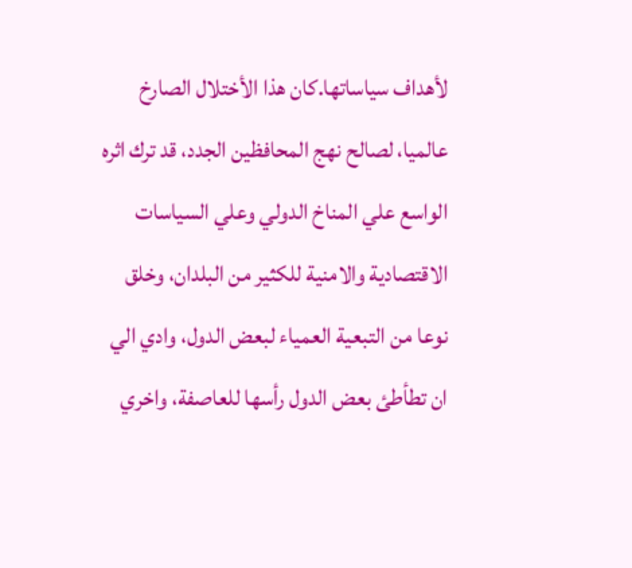لأهداف سياساتها.كان هذا الأختلال الصارخ عالميا، لصالح نهج المحافظين الجدد، قد ترك اثره الواسع علي المناخ الدولي وعلي السياسات الاقتصادية والامنية للكثير من البلدان، وخلق نوعا من التبعية العمياء لبعض الدول، وادي الي ان تطأطئ بعض الدول رأسها للعاصفة، واخري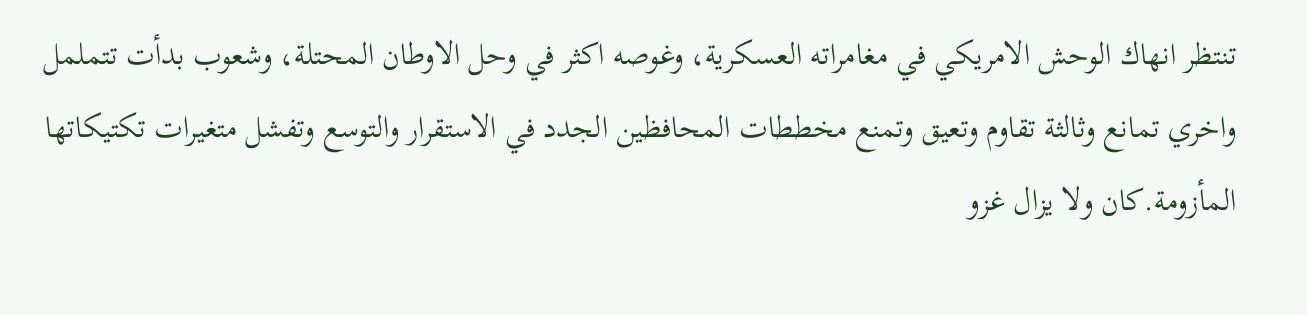تنتظر انهاك الوحش الامريكي في مغامراته العسكرية، وغوصه اكثر في وحل الاوطان المحتلة، وشعوب بدأت تتململ واخري تمانع وثالثة تقاوم وتعيق وتمنع مخططات المحافظين الجدد في الاستقرار والتوسع وتفشل متغيرات تكتيكاتها المأزومة.كان ولا يزال غزو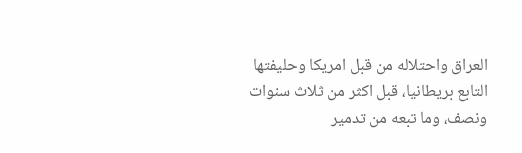العراق واحتلاله من قبل امريكا وحليفتها التابع بريطانيا، قبل اكثر من ثلاث سنوات ونصف، وما تبعه من تدمير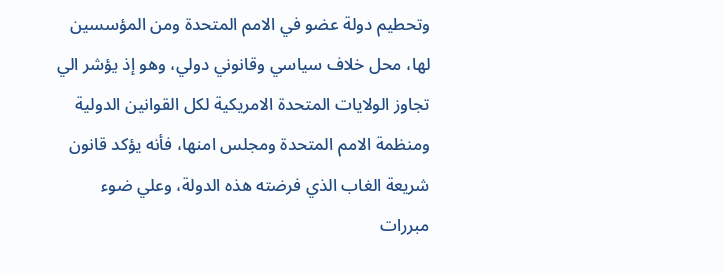وتحطيم دولة عضو في الامم المتحدة ومن المؤسسين لها، محل خلاف سياسي وقانوني دولي، وهو إذ يؤشر الي تجاوز الولايات المتحدة الامريكية لكل القوانين الدولية ومنظمة الامم المتحدة ومجلس امنها، فأنه يؤكد قانون شريعة الغاب الذي فرضته هذه الدولة، وعلي ضوء مبررات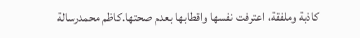كاذبة وملفقة، اعترفت نفسها واقطابها بعدم صحتها.كاظم محمدرسالة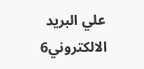علي البريد الالكتروني6